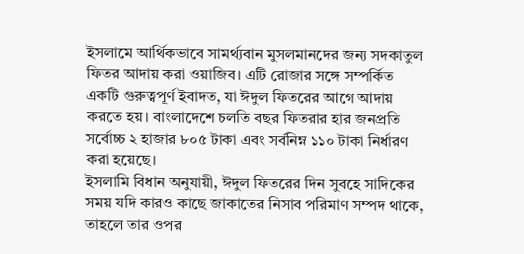ইসলামে আর্থিকভাবে সামর্থ্যবান মুসলমানদের জন্য সদকাতুল ফিতর আদায় করা ওয়াজিব। এটি রোজার সঙ্গে সম্পর্কিত একটি গুরুত্বপূর্ণ ইবাদত, যা ঈদুল ফিতরের আগে আদায় করতে হয়। বাংলাদেশে চলতি বছর ফিতরার হার জনপ্রতি সর্বোচ্চ ২ হাজার ৮০৫ টাকা এবং সর্বনিম্ন ১১০ টাকা নির্ধারণ করা হয়েছে।
ইসলামি বিধান অনুযায়ী, ঈদুল ফিতরের দিন সুবহে সাদিকের সময় যদি কারও কাছে জাকাতের নিসাব পরিমাণ সম্পদ থাকে, তাহলে তার ওপর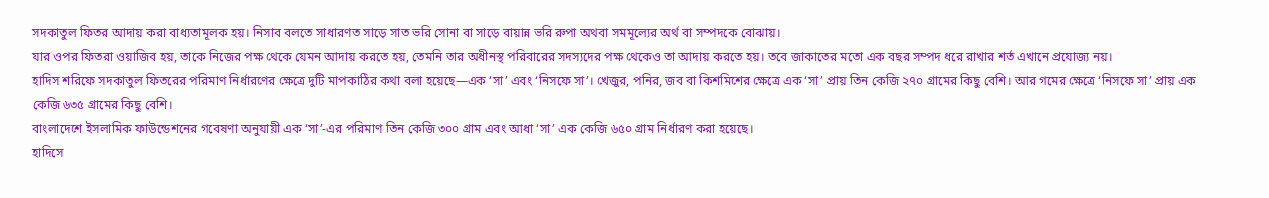সদকাতুল ফিতর আদায় করা বাধ্যতামূলক হয়। নিসাব বলতে সাধারণত সাড়ে সাত ভরি সোনা বা সাড়ে বায়ান্ন ভরি রুপা অথবা সমমূল্যের অর্থ বা সম্পদকে বোঝায়।
যার ওপর ফিতরা ওয়াজিব হয়, তাকে নিজের পক্ষ থেকে যেমন আদায় করতে হয়, তেমনি তার অধীনস্থ পরিবারের সদস্যদের পক্ষ থেকেও তা আদায় করতে হয়। তবে জাকাতের মতো এক বছর সম্পদ ধরে রাখার শর্ত এখানে প্রযোজ্য নয়।
হাদিস শরিফে সদকাতুল ফিতরের পরিমাণ নির্ধারণের ক্ষেত্রে দুটি মাপকাঠির কথা বলা হয়েছে—এক ‘সা’ এবং ‘নিসফে সা’। খেজুর, পনির, জব বা কিশমিশের ক্ষেত্রে এক ‘সা’ প্রায় তিন কেজি ২৭০ গ্রামের কিছু বেশি। আর গমের ক্ষেত্রে ‘নিসফে সা’ প্রায় এক কেজি ৬৩৫ গ্রামের কিছু বেশি।
বাংলাদেশে ইসলামিক ফাউন্ডেশনের গবেষণা অনুযায়ী এক ‘সা’-এর পরিমাণ তিন কেজি ৩০০ গ্রাম এবং আধা ‘সা’ এক কেজি ৬৫০ গ্রাম নির্ধারণ করা হয়েছে।
হাদিসে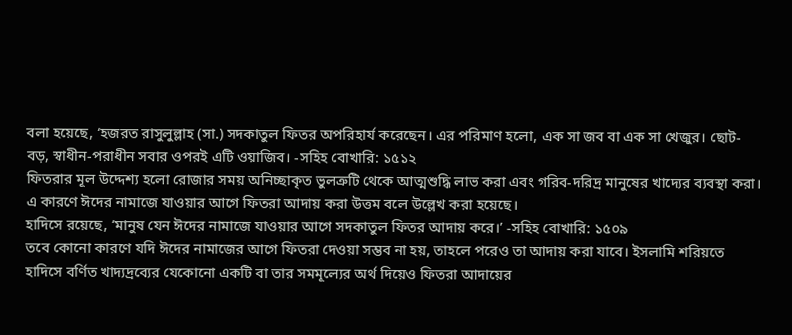বলা হয়েছে, ‘হজরত রাসুলুল্লাহ (সা.) সদকাতুল ফিতর অপরিহার্য করেছেন। এর পরিমাণ হলো, এক সা জব বা এক সা খেজুর। ছোট-বড়, স্বাধীন-পরাধীন সবার ওপরই এটি ওয়াজিব। -সহিহ বোখারি: ১৫১২
ফিতরার মূল উদ্দেশ্য হলো রোজার সময় অনিচ্ছাকৃত ভুলত্রুটি থেকে আত্মশুদ্ধি লাভ করা এবং গরিব-দরিদ্র মানুষের খাদ্যের ব্যবস্থা করা। এ কারণে ঈদের নামাজে যাওয়ার আগে ফিতরা আদায় করা উত্তম বলে উল্লেখ করা হয়েছে।
হাদিসে রয়েছে, ‘মানুষ যেন ঈদের নামাজে যাওয়ার আগে সদকাতুল ফিতর আদায় করে।’ -সহিহ বোখারি: ১৫০৯
তবে কোনো কারণে যদি ঈদের নামাজের আগে ফিতরা দেওয়া সম্ভব না হয়, তাহলে পরেও তা আদায় করা যাবে। ইসলামি শরিয়তে হাদিসে বর্ণিত খাদ্যদ্রব্যের যেকোনো একটি বা তার সমমূল্যের অর্থ দিয়েও ফিতরা আদায়ের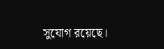সুযোগ রয়েছে।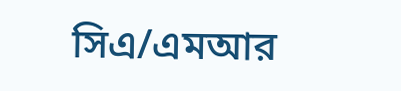সিএ/এমআর